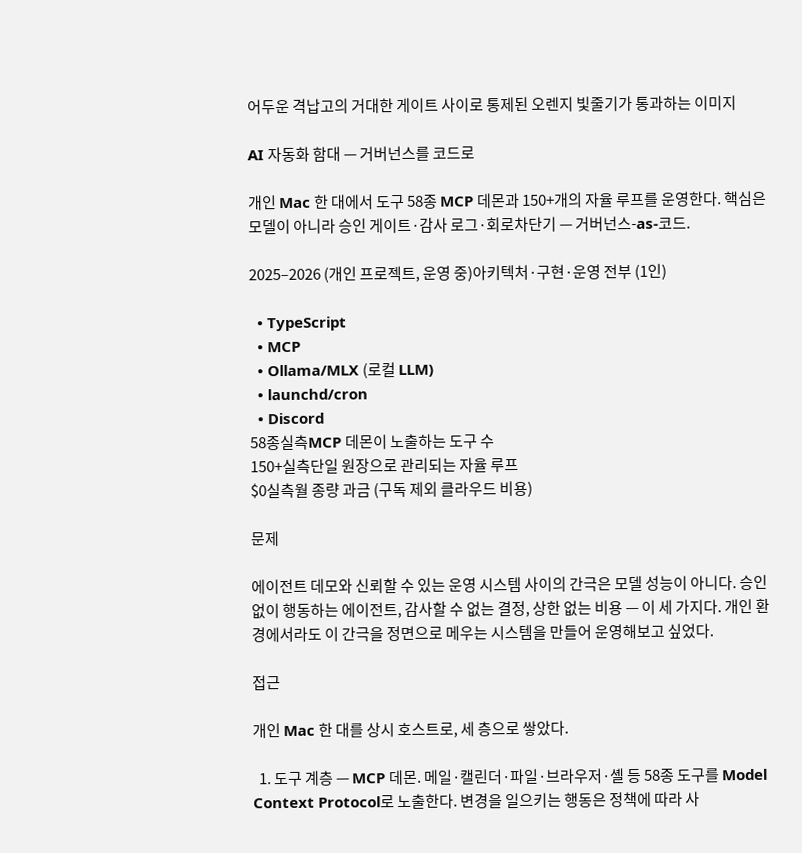어두운 격납고의 거대한 게이트 사이로 통제된 오렌지 빛줄기가 통과하는 이미지

AI 자동화 함대 — 거버넌스를 코드로

개인 Mac 한 대에서 도구 58종 MCP 데몬과 150+개의 자율 루프를 운영한다. 핵심은 모델이 아니라 승인 게이트·감사 로그·회로차단기 — 거버넌스-as-코드.

2025–2026 (개인 프로젝트, 운영 중)아키텍처·구현·운영 전부 (1인)

  • TypeScript
  • MCP
  • Ollama/MLX (로컬 LLM)
  • launchd/cron
  • Discord
58종실측MCP 데몬이 노출하는 도구 수
150+실측단일 원장으로 관리되는 자율 루프
$0실측월 종량 과금 (구독 제외 클라우드 비용)

문제

에이전트 데모와 신뢰할 수 있는 운영 시스템 사이의 간극은 모델 성능이 아니다. 승인 없이 행동하는 에이전트, 감사할 수 없는 결정, 상한 없는 비용 — 이 세 가지다. 개인 환경에서라도 이 간극을 정면으로 메우는 시스템을 만들어 운영해보고 싶었다.

접근

개인 Mac 한 대를 상시 호스트로, 세 층으로 쌓았다.

  1. 도구 계층 — MCP 데몬. 메일·캘린더·파일·브라우저·셸 등 58종 도구를 Model Context Protocol로 노출한다. 변경을 일으키는 행동은 정책에 따라 사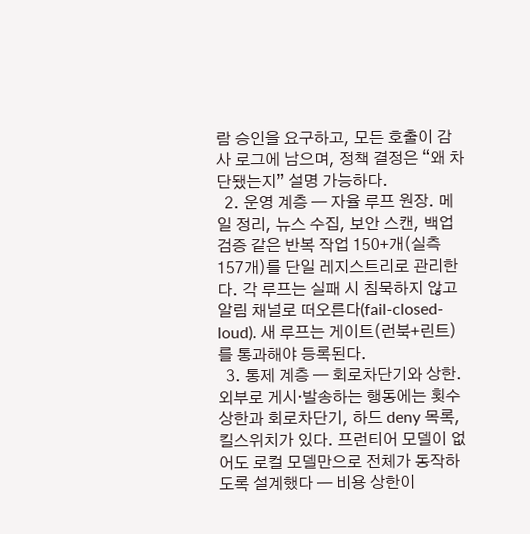람 승인을 요구하고, 모든 호출이 감사 로그에 남으며, 정책 결정은 “왜 차단됐는지” 설명 가능하다.
  2. 운영 계층 — 자율 루프 원장. 메일 정리, 뉴스 수집, 보안 스캔, 백업 검증 같은 반복 작업 150+개(실측 157개)를 단일 레지스트리로 관리한다. 각 루프는 실패 시 침묵하지 않고 알림 채널로 떠오른다(fail-closed-loud). 새 루프는 게이트(런북+린트)를 통과해야 등록된다.
  3. 통제 계층 — 회로차단기와 상한. 외부로 게시·발송하는 행동에는 횟수 상한과 회로차단기, 하드 deny 목록, 킬스위치가 있다. 프런티어 모델이 없어도 로컬 모델만으로 전체가 동작하도록 설계했다 — 비용 상한이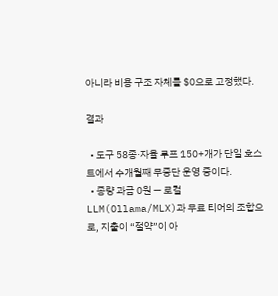아니라 비용 구조 자체를 $0으로 고정했다.

결과

  • 도구 58종·자율 루프 150+개가 단일 호스트에서 수개월째 무중단 운영 중이다.
  • 종량 과금 0원 — 로컬 LLM(Ollama/MLX)과 무료 티어의 조합으로, 지출이 “절약”이 아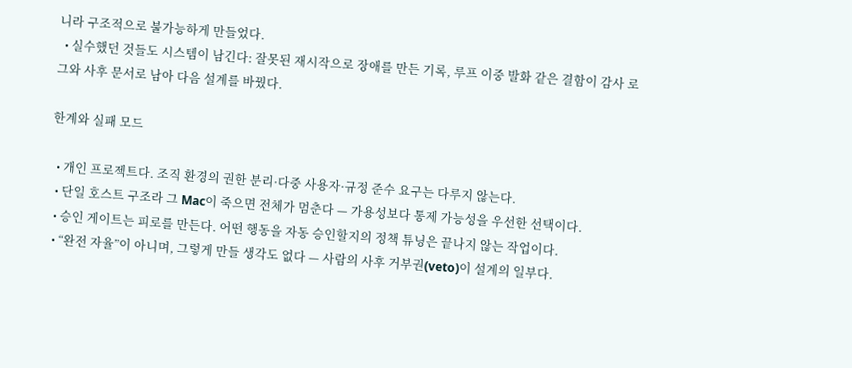니라 구조적으로 불가능하게 만들었다.
  • 실수했던 것들도 시스템이 남긴다: 잘못된 재시작으로 장애를 만든 기록, 루프 이중 발화 같은 결함이 감사 로그와 사후 문서로 남아 다음 설계를 바꿨다.

한계와 실패 모드

  • 개인 프로젝트다. 조직 환경의 권한 분리·다중 사용자·규정 준수 요구는 다루지 않는다.
  • 단일 호스트 구조라 그 Mac이 죽으면 전체가 멈춘다 — 가용성보다 통제 가능성을 우선한 선택이다.
  • 승인 게이트는 피로를 만든다. 어떤 행동을 자동 승인할지의 정책 튜닝은 끝나지 않는 작업이다.
  • “완전 자율”이 아니며, 그렇게 만들 생각도 없다 — 사람의 사후 거부권(veto)이 설계의 일부다.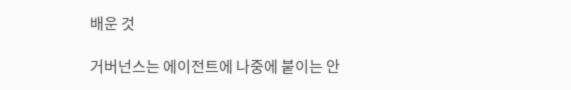배운 것

거버넌스는 에이전트에 나중에 붙이는 안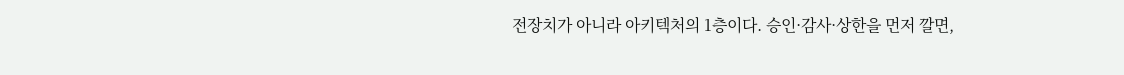전장치가 아니라 아키텍처의 1층이다. 승인·감사·상한을 먼저 깔면,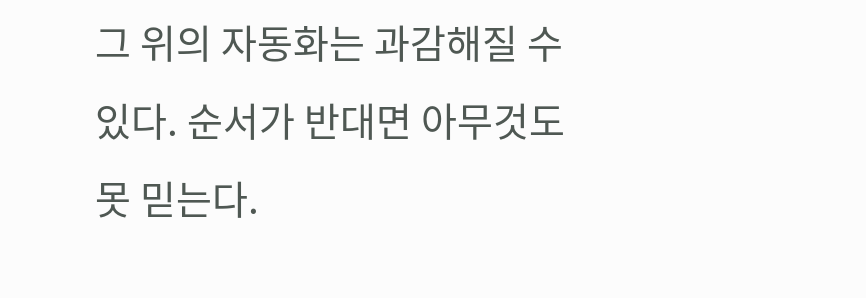그 위의 자동화는 과감해질 수 있다. 순서가 반대면 아무것도 못 믿는다.